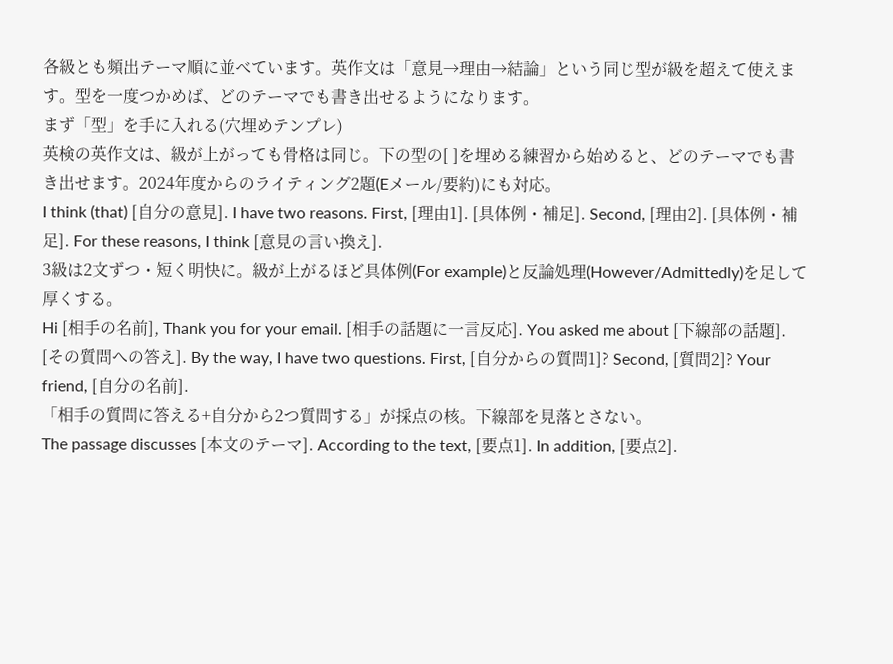各級とも頻出テーマ順に並べています。英作文は「意見→理由→結論」という同じ型が級を超えて使えます。型を一度つかめば、どのテーマでも書き出せるようになります。
まず「型」を手に入れる(穴埋めテンプレ)
英検の英作文は、級が上がっても骨格は同じ。下の型の[ ]を埋める練習から始めると、どのテーマでも書き出せます。2024年度からのライティング2題(Eメール/要約)にも対応。
I think (that) [自分の意見]. I have two reasons. First, [理由1]. [具体例・補足]. Second, [理由2]. [具体例・補足]. For these reasons, I think [意見の言い換え].
3級は2文ずつ・短く明快に。級が上がるほど具体例(For example)と反論処理(However/Admittedly)を足して厚くする。
Hi [相手の名前], Thank you for your email. [相手の話題に一言反応]. You asked me about [下線部の話題]. [その質問への答え]. By the way, I have two questions. First, [自分からの質問1]? Second, [質問2]? Your friend, [自分の名前].
「相手の質問に答える+自分から2つ質問する」が採点の核。下線部を見落とさない。
The passage discusses [本文のテーマ]. According to the text, [要点1]. In addition, [要点2].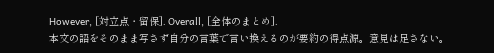However, [対立点・留保]. Overall, [全体のまとめ].
本文の語をそのまま写さず自分の言葉で言い換えるのが要約の得点源。意見は足さない。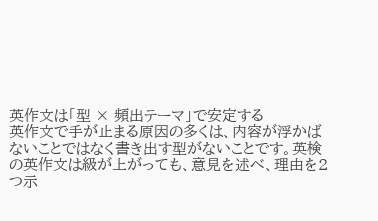英作文は「型 × 頻出テーマ」で安定する
英作文で手が止まる原因の多くは、内容が浮かばないことではなく書き出す型がないことです。英検の英作文は級が上がっても、意見を述べ、理由を2つ示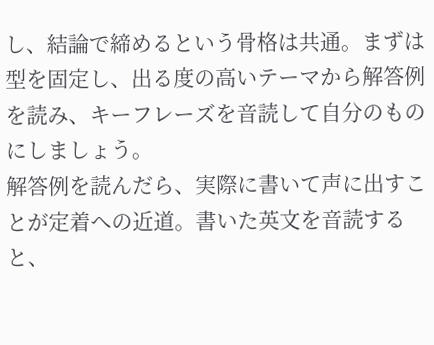し、結論で締めるという骨格は共通。まずは型を固定し、出る度の高いテーマから解答例を読み、キーフレーズを音読して自分のものにしましょう。
解答例を読んだら、実際に書いて声に出すことが定着への近道。書いた英文を音読すると、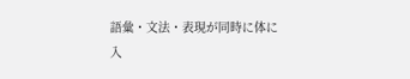語彙・文法・表現が同時に体に入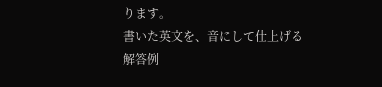ります。
書いた英文を、音にして仕上げる
解答例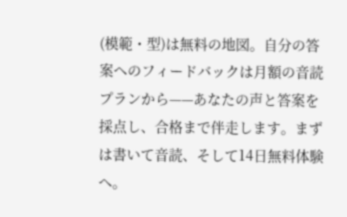(模範・型)は無料の地図。自分の答案へのフィードバックは月額の音読プランから——あなたの声と答案を採点し、合格まで伴走します。まずは書いて音読、そして14日無料体験へ。